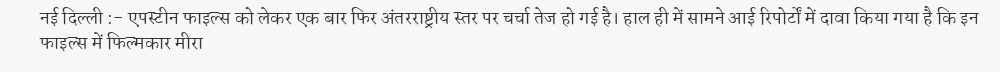नई दिल्ली :- एपस्टीन फाइल्स को लेकर एक बार फिर अंतरराष्ट्रीय स्तर पर चर्चा तेज हो गई है। हाल ही में सामने आई रिपोर्टों में दावा किया गया है कि इन फाइल्स में फिल्मकार मीरा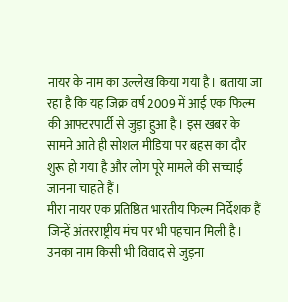नायर के नाम का उल्लेख किया गया है। बताया जा रहा है कि यह जिक्र वर्ष 2009 में आई एक फिल्म की आफ्टरपार्टी से जुड़ा हुआ है। इस खबर के सामने आते ही सोशल मीडिया पर बहस का दौर शुरू हो गया है और लोग पूरे मामले की सच्चाई जानना चाहते हैं।
मीरा नायर एक प्रतिष्ठित भारतीय फिल्म निर्देशक हैं जिन्हें अंतरराष्ट्रीय मंच पर भी पहचान मिली है। उनका नाम किसी भी विवाद से जुड़ना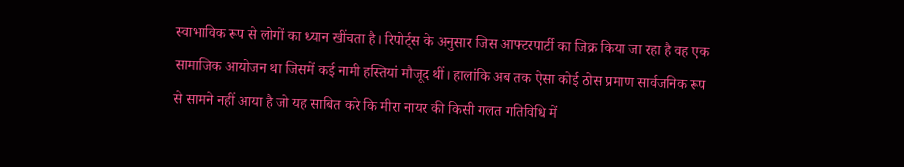स्वाभाविक रूप से लोगों का ध्यान खींचता है। रिपोर्ट्स के अनुसार जिस आफ्टरपार्टी का जिक्र किया जा रहा है वह एक सामाजिक आयोजन था जिसमें कई नामी हस्तियां मौजूद थीं। हालांकि अब तक ऐसा कोई ठोस प्रमाण सार्वजनिक रूप से सामने नहीं आया है जो यह साबित करे कि मीरा नायर की किसी गलत गतिविधि में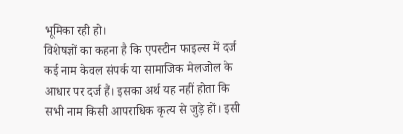भूमिका रही हो।
विशेषज्ञों का कहना है कि एपस्टीन फाइल्स में दर्ज कई नाम केवल संपर्क या सामाजिक मेलजोल के आधार पर दर्ज हैं। इसका अर्थ यह नहीं होता कि सभी नाम किसी आपराधिक कृत्य से जुड़े हों। इसी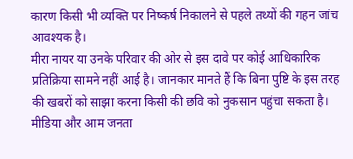कारण किसी भी व्यक्ति पर निष्कर्ष निकालने से पहले तथ्यों की गहन जांच आवश्यक है।
मीरा नायर या उनके परिवार की ओर से इस दावे पर कोई आधिकारिक प्रतिक्रिया सामने नहीं आई है। जानकार मानते हैं कि बिना पुष्टि के इस तरह की खबरों को साझा करना किसी की छवि को नुकसान पहुंचा सकता है। मीडिया और आम जनता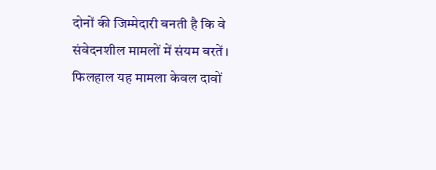दोनों की जिम्मेदारी बनती है कि वे संवेदनशील मामलों में संयम बरतें।
फिलहाल यह मामला केवल दावों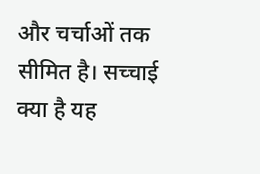और चर्चाओं तक सीमित है। सच्चाई क्या है यह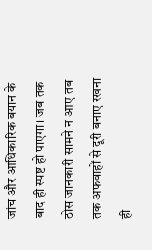जांच और आधिकारिक बयान के बाद ही स्पष्ट हो पाएगा। जब तक ठोस जानकारी सामने न आए तब तक अफवाहों से दूरी बनाए रखना ही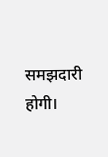समझदारी होगी।